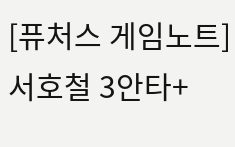[퓨처스 게임노트]서호철 3안타+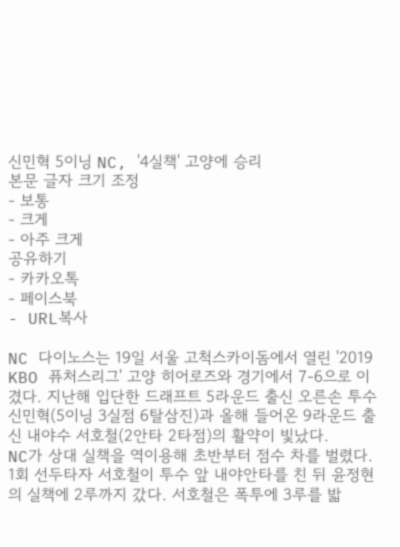신민혁 5이닝 NC, '4실책' 고양에 승리
본문 글자 크기 조정
- 보통
- 크게
- 아주 크게
공유하기
- 카카오톡
- 페이스북
- URL복사

NC 다이노스는 19일 서울 고척스카이돔에서 열린 '2019 KBO 퓨처스리그' 고양 히어로즈와 경기에서 7-6으로 이겼다. 지난해 입단한 드래프트 5라운드 출신 오른손 투수 신민혁(5이닝 3실점 6탈삼진)과 올해 들어온 9라운드 출신 내야수 서호철(2안타 2타점)의 활약이 빛났다.
NC가 상대 실책을 역이용해 초반부터 점수 차를 벌렸다. 1회 선두타자 서호철이 투수 앞 내야안타를 친 뒤 윤정현의 실책에 2루까지 갔다. 서호철은 폭투에 3루를 밟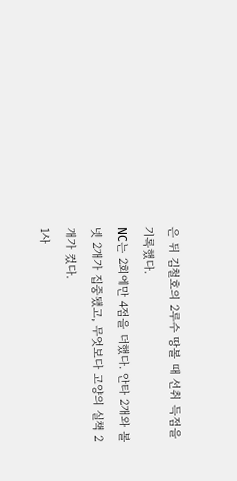은 뒤 김철호의 2루수 땅볼 때 선취 득점을 기록했다.
NC는 2회에만 4점을 더했다. 안타 2개와 볼넷 2개가 집중됐고, 무엇보다 고양의 실책 2개가 컸다.
1사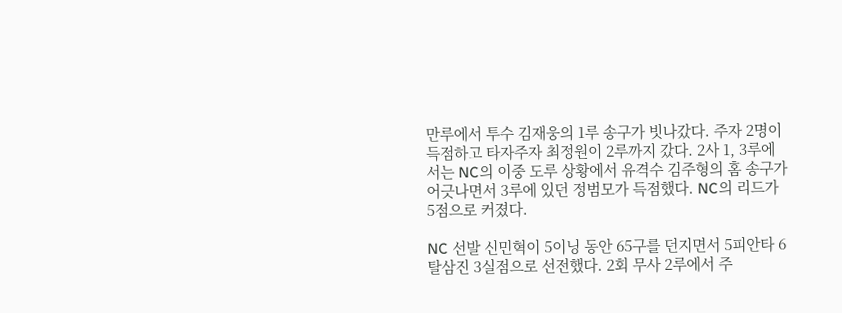만루에서 투수 김재웅의 1루 송구가 빗나갔다. 주자 2명이 득점하고 타자주자 최정원이 2루까지 갔다. 2사 1, 3루에서는 NC의 이중 도루 상황에서 유격수 김주형의 홈 송구가 어긋나면서 3루에 있던 정범모가 득점했다. NC의 리드가 5점으로 커졌다.

NC 선발 신민혁이 5이닝 동안 65구를 던지면서 5피안타 6탈삼진 3실점으로 선전했다. 2회 무사 2루에서 주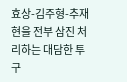효상-김주형-추재현을 전부 삼진 처리하는 대담한 투구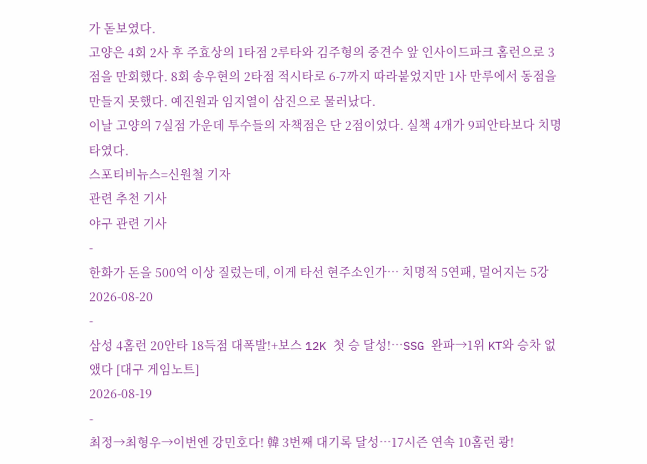가 돋보였다.
고양은 4회 2사 후 주효상의 1타점 2루타와 김주형의 중견수 앞 인사이드파크 홈런으로 3점을 만회했다. 8회 송우현의 2타점 적시타로 6-7까지 따라붙었지만 1사 만루에서 동점을 만들지 못했다. 예진원과 임지열이 삼진으로 물러났다.
이날 고양의 7실점 가운데 투수들의 자책점은 단 2점이었다. 실책 4개가 9피안타보다 치명타였다.
스포티비뉴스=신원철 기자
관련 추천 기사
야구 관련 기사
-
한화가 돈을 500억 이상 질렀는데, 이게 타선 현주소인가… 치명적 5연패, 멀어지는 5강
2026-08-20
-
삼성 4홈런 20안타 18득점 대폭발!+보스 12K 첫 승 달성!…SSG 완파→1위 KT와 승차 없앴다 [대구 게임노트]
2026-08-19
-
최정→최형우→이번엔 강민호다! 韓 3번째 대기록 달성…17시즌 연속 10홈런 쾅!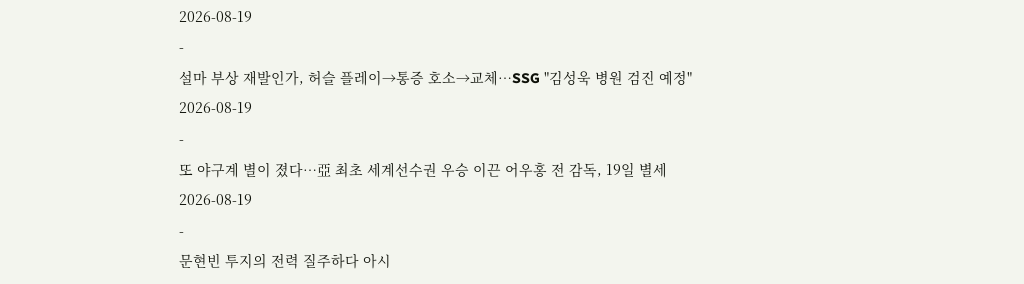2026-08-19
-
설마 부상 재발인가, 허슬 플레이→통증 호소→교체…SSG "김성욱 병원 검진 예정"
2026-08-19
-
또 야구계 별이 졌다…亞 최초 세계선수권 우승 이끈 어우홍 전 감독, 19일 별세
2026-08-19
-
문현빈 투지의 전력 질주하다 아시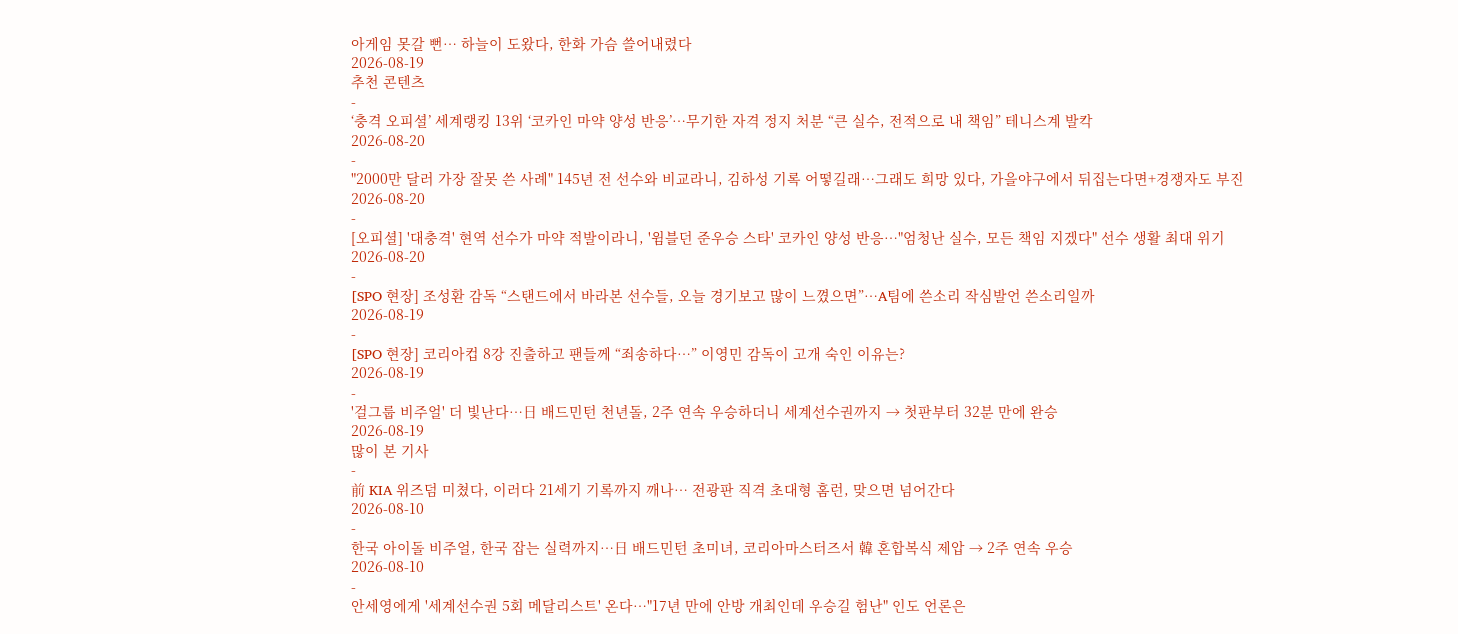아게임 못갈 뻔… 하늘이 도왔다, 한화 가슴 쓸어내렸다
2026-08-19
추천 콘텐츠
-
‘충격 오피셜’ 세계랭킹 13위 ‘코카인 마약 양성 반응’…무기한 자격 정지 처분 “큰 실수, 전적으로 내 책임” 테니스계 발칵
2026-08-20
-
"2000만 달러 가장 잘못 쓴 사례" 145년 전 선수와 비교라니, 김하성 기록 어떻길래…그래도 희망 있다, 가을야구에서 뒤집는다면+경쟁자도 부진
2026-08-20
-
[오피셜] '대충격' 현역 선수가 마약 적발이라니, '윔블던 준우승 스타' 코카인 양성 반응…"엄청난 실수, 모든 책임 지겠다" 선수 생활 최대 위기
2026-08-20
-
[SPO 현장] 조성환 감독 “스탠드에서 바라본 선수들, 오늘 경기보고 많이 느꼈으면”…A팀에 쓴소리 작심발언 쓴소리일까
2026-08-19
-
[SPO 현장] 코리아컵 8강 진출하고 팬들께 “죄송하다…” 이영민 감독이 고개 숙인 이유는?
2026-08-19
-
'걸그룹 비주얼' 더 빛난다…日 배드민턴 천년돌, 2주 연속 우승하더니 세계선수권까지 → 첫판부터 32분 만에 완승
2026-08-19
많이 본 기사
-
前 KIA 위즈덤 미쳤다, 이러다 21세기 기록까지 깨나… 전광판 직격 초대형 홈런, 맞으면 넘어간다
2026-08-10
-
한국 아이돌 비주얼, 한국 잡는 실력까지…日 배드민턴 초미녀, 코리아마스터즈서 韓 혼합복식 제압 → 2주 연속 우승
2026-08-10
-
안세영에게 '세계선수권 5회 메달리스트' 온다…"17년 만에 안방 개최인데 우승길 험난" 인도 언론은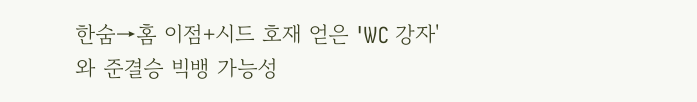한숨→홈 이점+시드 호재 얻은 'WC 강자'와 준결승 빅뱅 가능성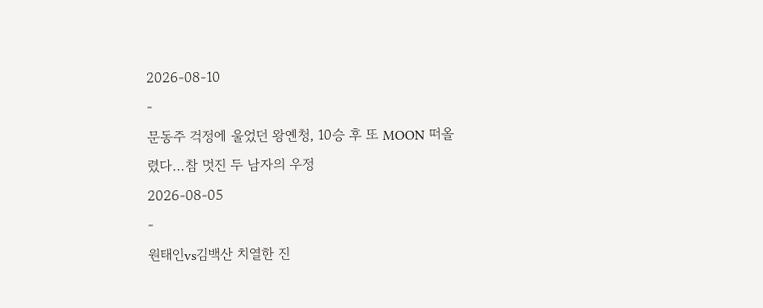2026-08-10
-
문동주 걱정에 울었던 왕옌청, 10승 후 또 MOON 떠올렸다…참 멋진 두 남자의 우정
2026-08-05
-
원태인vs김백산 치열한 진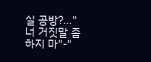실 공방?…"너 거짓말 좀 하지 마"-"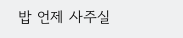밥 언제 사주실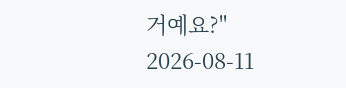거예요?"
2026-08-11